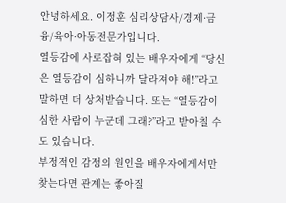안녕하세요. 이정훈 심리상담사/경제·금융/육아·아동전문가입니다.
열등감에 사로잡혀 있는 배우자에게 “당신은 열등감이 심하니까 달라져야 해!”라고 말하면 더 상처받습니다. 또는 “열등감이 심한 사람이 누군데 그래?”라고 받아칠 수도 있습니다.
부정적인 감정의 원인을 배우자에게서만 찾는다면 관계는 좋아질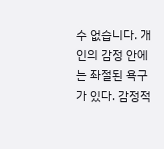수 없습니다. 개인의 감정 안에는 좌절된 욕구가 있다. 감정적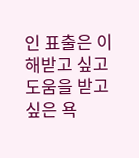인 표출은 이해받고 싶고 도움을 받고 싶은 욕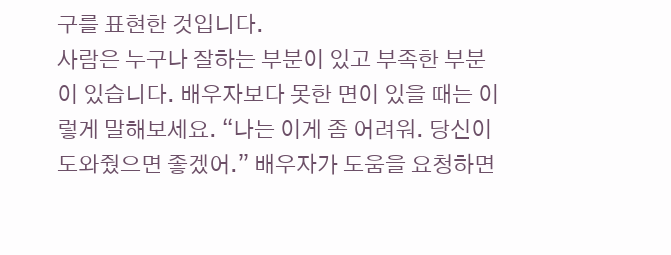구를 표현한 것입니다.
사람은 누구나 잘하는 부분이 있고 부족한 부분이 있습니다. 배우자보다 못한 면이 있을 때는 이렇게 말해보세요. “나는 이게 좀 어려워. 당신이 도와줬으면 좋겠어.” 배우자가 도움을 요청하면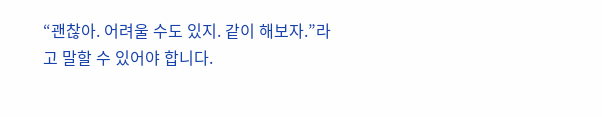“괜찮아. 어려울 수도 있지. 같이 해보자.”라고 말할 수 있어야 합니다.